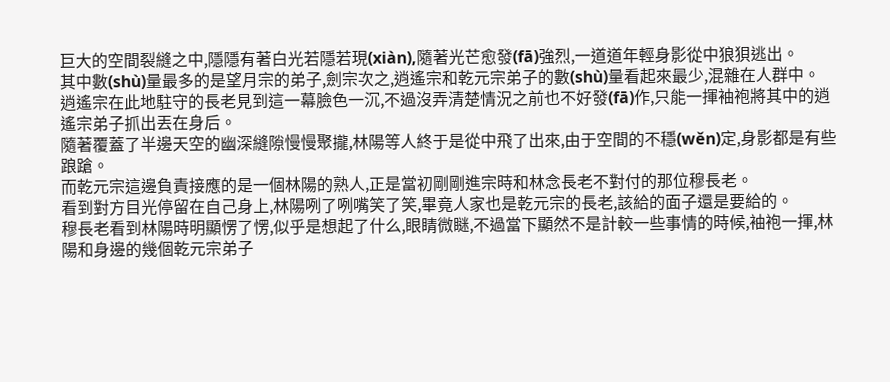巨大的空間裂縫之中,隱隱有著白光若隱若現(xiàn),隨著光芒愈發(fā)強烈,一道道年輕身影從中狼狽逃出。
其中數(shù)量最多的是望月宗的弟子,劍宗次之,逍遙宗和乾元宗弟子的數(shù)量看起來最少,混雜在人群中。
逍遙宗在此地駐守的長老見到這一幕臉色一沉,不過沒弄清楚情況之前也不好發(fā)作,只能一揮袖袍將其中的逍遙宗弟子抓出丟在身后。
隨著覆蓋了半邊天空的幽深縫隙慢慢聚攏,林陽等人終于是從中飛了出來,由于空間的不穩(wěn)定,身影都是有些踉蹌。
而乾元宗這邊負責接應的是一個林陽的熟人,正是當初剛剛進宗時和林念長老不對付的那位穆長老。
看到對方目光停留在自己身上,林陽咧了咧嘴笑了笑,畢竟人家也是乾元宗的長老,該給的面子還是要給的。
穆長老看到林陽時明顯愣了愣,似乎是想起了什么,眼睛微瞇,不過當下顯然不是計較一些事情的時候,袖袍一揮,林陽和身邊的幾個乾元宗弟子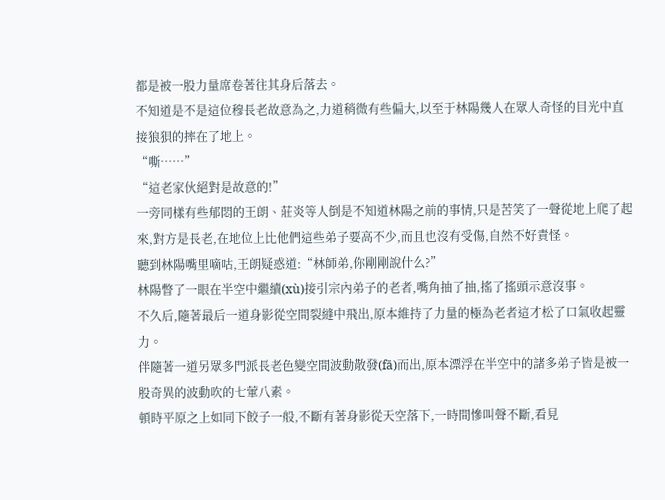都是被一股力量席卷著往其身后落去。
不知道是不是這位穆長老故意為之,力道稍微有些偏大,以至于林陽幾人在眾人奇怪的目光中直接狼狽的摔在了地上。
“嘶……”
“這老家伙絕對是故意的!”
一旁同樣有些郁悶的王朗、莊炎等人倒是不知道林陽之前的事情,只是苦笑了一聲從地上爬了起來,對方是長老,在地位上比他們這些弟子要高不少,而且也沒有受傷,自然不好責怪。
聽到林陽嘴里嘀咕,王朗疑惑道:“林師弟,你剛剛說什么?”
林陽瞥了一眼在半空中繼續(xù)接引宗內弟子的老者,嘴角抽了抽,搖了搖頭示意沒事。
不久后,隨著最后一道身影從空間裂縫中飛出,原本維持了力量的極為老者這才松了口氣收起靈力。
伴隨著一道另眾多門派長老色變空間波動散發(fā)而出,原本漂浮在半空中的諸多弟子皆是被一股奇異的波動吹的七葷八素。
頓時平原之上如同下餃子一般,不斷有著身影從天空落下,一時間慘叫聲不斷,看見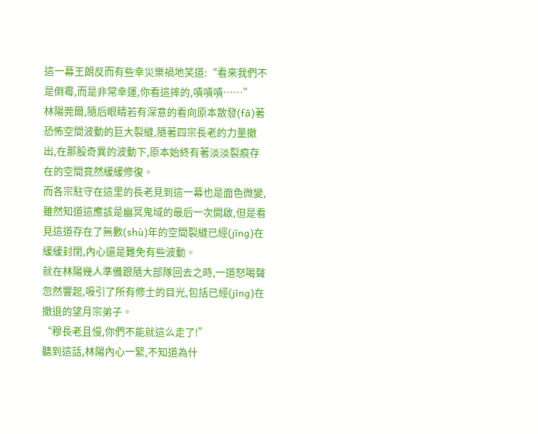這一幕王朗反而有些幸災樂禍地笑道:“看來我們不是倒霉,而是非常幸運,你看這摔的,嘖嘖嘖……”
林陽莞爾,隨后眼睛若有深意的看向原本散發(fā)著恐怖空間波動的巨大裂縫,隨著四宗長老的力量撤出,在那股奇異的波動下,原本始終有著淡淡裂痕存在的空間竟然緩緩修復。
而各宗駐守在這里的長老見到這一幕也是面色微變,雖然知道這應該是幽冥鬼域的最后一次開啟,但是看見這道存在了無數(shù)年的空間裂縫已經(jīng)在緩緩封閉,內心還是難免有些波動。
就在林陽幾人準備跟隨大部隊回去之時,一道怒喝聲忽然響起,吸引了所有修士的目光,包括已經(jīng)在撤退的望月宗弟子。
“穆長老且慢,你們不能就這么走了!”
聽到這話,林陽內心一緊,不知道為什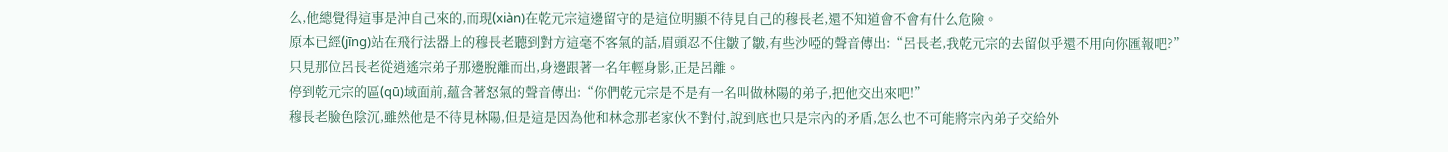么,他總覺得這事是沖自己來的,而現(xiàn)在乾元宗這邊留守的是這位明顯不待見自己的穆長老,還不知道會不會有什么危險。
原本已經(jīng)站在飛行法器上的穆長老聽到對方這毫不客氣的話,眉頭忍不住皺了皺,有些沙啞的聲音傳出:“呂長老,我乾元宗的去留似乎還不用向你匯報吧?”
只見那位呂長老從逍遙宗弟子那邊脫離而出,身邊跟著一名年輕身影,正是呂離。
停到乾元宗的區(qū)域面前,蘊含著怒氣的聲音傳出:“你們乾元宗是不是有一名叫做林陽的弟子,把他交出來吧!”
穆長老臉色陰沉,雖然他是不待見林陽,但是這是因為他和林念那老家伙不對付,說到底也只是宗內的矛盾,怎么也不可能將宗內弟子交給外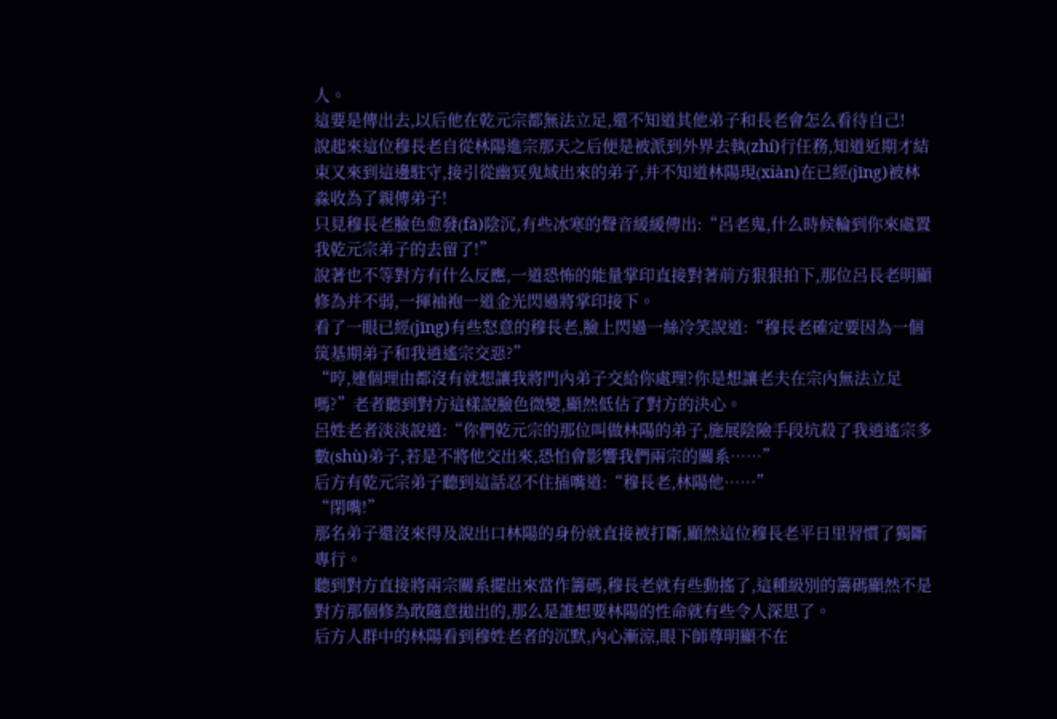人。
這要是傳出去,以后他在乾元宗都無法立足,還不知道其他弟子和長老會怎么看待自己!
說起來這位穆長老自從林陽進宗那天之后便是被派到外界去執(zhí)行任務,知道近期才結束又來到這邊駐守,接引從幽冥鬼域出來的弟子,并不知道林陽現(xiàn)在已經(jīng)被林淼收為了親傳弟子!
只見穆長老臉色愈發(fā)陰沉,有些冰寒的聲音緩緩傳出:“呂老鬼,什么時候輪到你來處置我乾元宗弟子的去留了!”
說著也不等對方有什么反應,一道恐怖的能量掌印直接對著前方狠狠拍下,那位呂長老明顯修為并不弱,一揮袖袍一道金光閃過將掌印接下。
看了一眼已經(jīng)有些怒意的穆長老,臉上閃過一絲冷笑說道:“穆長老確定要因為一個筑基期弟子和我逍遙宗交惡?”
“哼,連個理由都沒有就想讓我將門內弟子交給你處理?你是想讓老夫在宗內無法立足嗎?”老者聽到對方這樣說臉色微變,顯然低估了對方的決心。
呂姓老者淡淡說道:“你們乾元宗的那位叫做林陽的弟子,施展陰險手段坑殺了我逍遙宗多數(shù)弟子,若是不將他交出來,恐怕會影響我們兩宗的關系……”
后方有乾元宗弟子聽到這話忍不住插嘴道:“穆長老,林陽他……”
“閉嘴!”
那名弟子還沒來得及說出口林陽的身份就直接被打斷,顯然這位穆長老平日里習慣了獨斷專行。
聽到對方直接將兩宗關系擺出來當作籌碼,穆長老就有些動搖了,這種級別的籌碼顯然不是對方那個修為敢隨意拋出的,那么是誰想要林陽的性命就有些令人深思了。
后方人群中的林陽看到穆姓老者的沉默,內心漸涼,眼下師尊明顯不在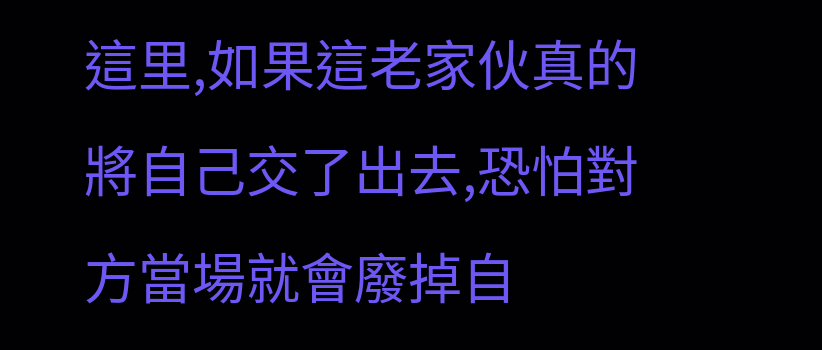這里,如果這老家伙真的將自己交了出去,恐怕對方當場就會廢掉自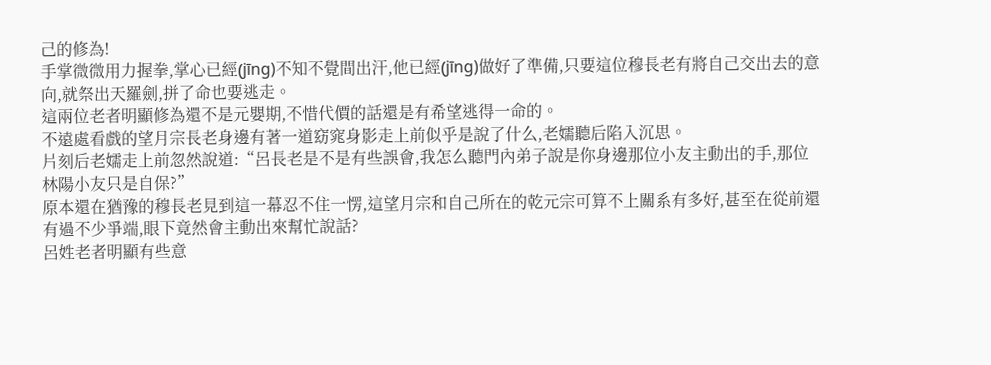己的修為!
手掌微微用力握拳,掌心已經(jīng)不知不覺間出汗,他已經(jīng)做好了準備,只要這位穆長老有將自己交出去的意向,就祭出天羅劍,拼了命也要逃走。
這兩位老者明顯修為還不是元嬰期,不惜代價的話還是有希望逃得一命的。
不遠處看戲的望月宗長老身邊有著一道窈窕身影走上前似乎是說了什么,老嬬聽后陷入沉思。
片刻后老嬬走上前忽然說道:“呂長老是不是有些誤會,我怎么聽門內弟子說是你身邊那位小友主動出的手,那位林陽小友只是自保?”
原本還在猶豫的穆長老見到這一幕忍不住一愣,這望月宗和自己所在的乾元宗可算不上關系有多好,甚至在從前還有過不少爭端,眼下竟然會主動出來幫忙說話?
呂姓老者明顯有些意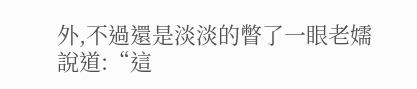外,不過還是淡淡的瞥了一眼老嬬說道:“這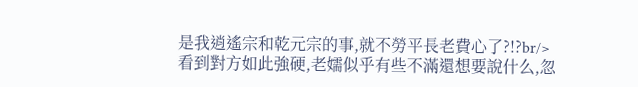是我逍遙宗和乾元宗的事,就不勞平長老費心了?!?br/>
看到對方如此強硬,老嬬似乎有些不滿還想要說什么,忽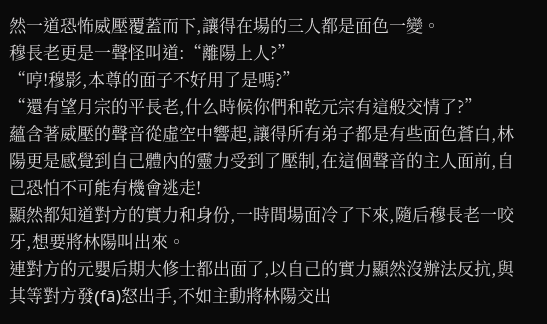然一道恐怖威壓覆蓋而下,讓得在場的三人都是面色一變。
穆長老更是一聲怪叫道:“離陽上人?”
“哼!穆影,本尊的面子不好用了是嗎?”
“還有望月宗的平長老,什么時候你們和乾元宗有這般交情了?”
蘊含著威壓的聲音從虛空中響起,讓得所有弟子都是有些面色蒼白,林陽更是感覺到自己體內的靈力受到了壓制,在這個聲音的主人面前,自己恐怕不可能有機會逃走!
顯然都知道對方的實力和身份,一時間場面冷了下來,隨后穆長老一咬牙,想要將林陽叫出來。
連對方的元嬰后期大修士都出面了,以自己的實力顯然沒辦法反抗,與其等對方發(fā)怒出手,不如主動將林陽交出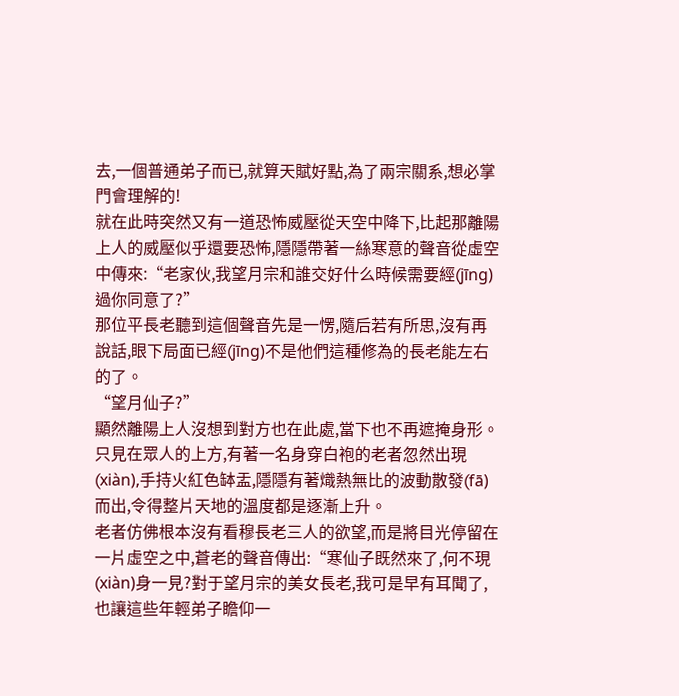去,一個普通弟子而已,就算天賦好點,為了兩宗關系,想必掌門會理解的!
就在此時突然又有一道恐怖威壓從天空中降下,比起那離陽上人的威壓似乎還要恐怖,隱隱帶著一絲寒意的聲音從虛空中傳來:“老家伙,我望月宗和誰交好什么時候需要經(jīng)過你同意了?”
那位平長老聽到這個聲音先是一愣,隨后若有所思,沒有再說話,眼下局面已經(jīng)不是他們這種修為的長老能左右的了。
“望月仙子?”
顯然離陽上人沒想到對方也在此處,當下也不再遮掩身形。
只見在眾人的上方,有著一名身穿白袍的老者忽然出現(xiàn),手持火紅色缽盂,隱隱有著熾熱無比的波動散發(fā)而出,令得整片天地的溫度都是逐漸上升。
老者仿佛根本沒有看穆長老三人的欲望,而是將目光停留在一片虛空之中,蒼老的聲音傳出:“寒仙子既然來了,何不現(xiàn)身一見?對于望月宗的美女長老,我可是早有耳聞了,也讓這些年輕弟子瞻仰一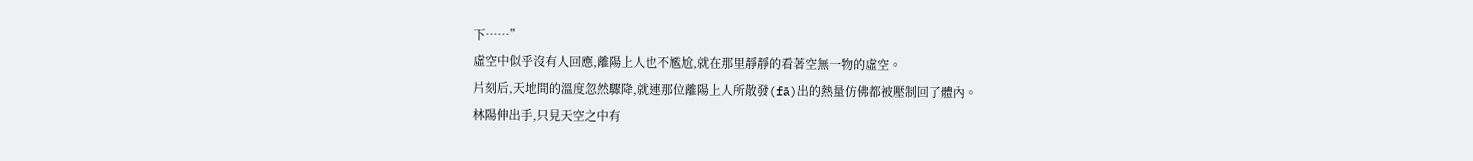下……”
虛空中似乎沒有人回應,離陽上人也不尷尬,就在那里靜靜的看著空無一物的虛空。
片刻后,天地間的溫度忽然驟降,就連那位離陽上人所散發(fā)出的熱量仿佛都被壓制回了體內。
林陽伸出手,只見天空之中有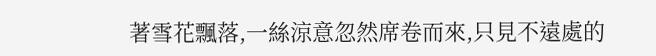著雪花飄落,一絲涼意忽然席卷而來,只見不遠處的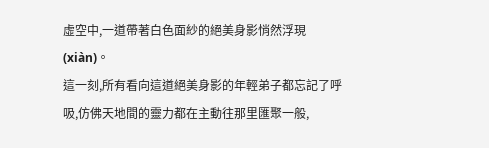虛空中,一道帶著白色面紗的絕美身影悄然浮現(xiàn)。
這一刻,所有看向這道絕美身影的年輕弟子都忘記了呼吸,仿佛天地間的靈力都在主動往那里匯聚一般,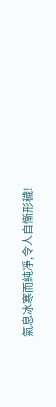氣息冰寒而純凈,令人自慚形穢!